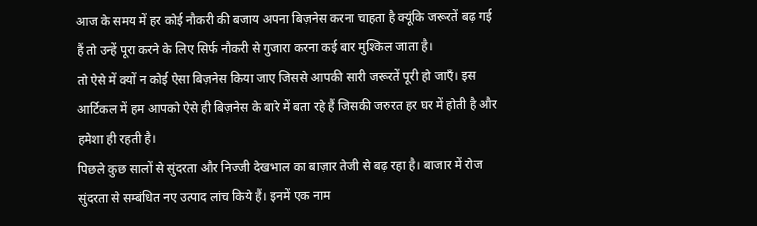आज के समय में हर कोई नौकरी की बजाय अपना बिज़नेस करना चाहता है क्यूंकि जरूरतें बढ़ गई हैं तो उन्हें पूरा करने के लिए सिर्फ नौकरी से गुजारा करना कई बार मुश्किल जाता है।
तो ऐसे में क्यों न कोई ऐसा बिज़नेस किया जाए जिससे आपकी सारी जरूरतें पूरी हो जाएँ। इस आर्टिकल में हम आपको ऐसे ही बिज़नेस के बारे में बता रहे हैं जिसकी जरुरत हर घर में होती है और हमेशा ही रहती है।
पिछले कुछ सालों से सुंदरता और निज्जी देखभाल का बाज़ार तेजी से बढ़ रहा है। बाजार में रोज सुंदरता से सम्बंधित नए उत्पाद लांच किये हैं। इनमें एक नाम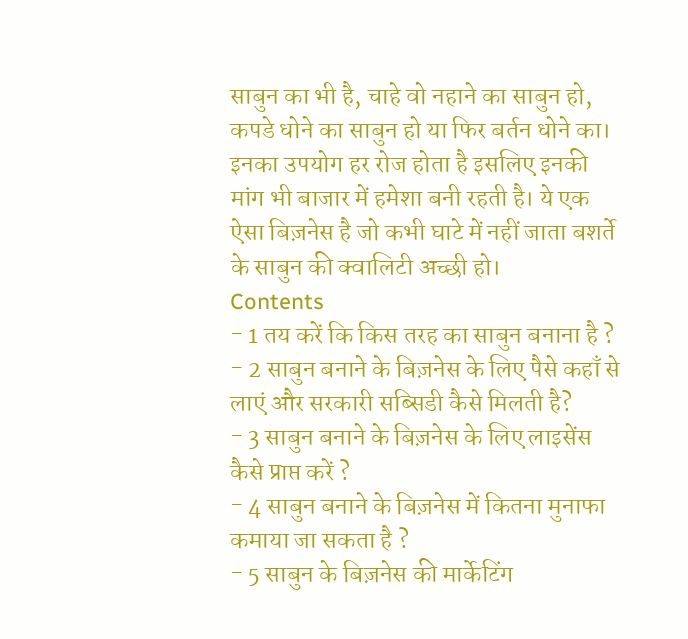साबुन का भी है, चाहे वो नहाने का साबुन हो, कपडे धोने का साबुन हो या फिर बर्तन धोने का।
इनका उपयोग हर रोज होता है इसलिए इनकी मांग भी बाजार में हमेशा बनी रहती है। ये एक ऐसा बिज़नेस है जो कभी घाटे में नहीं जाता बशर्ते के साबुन की क्वालिटी अच्छी हो।
Contents
- 1 तय करें कि किस तरह का साबुन बनाना है ?
- 2 साबुन बनाने के बिज़नेस के लिए पैसे कहाँ से लाएं और सरकारी सब्सिडी कैसे मिलती है?
- 3 साबुन बनाने के बिज़नेस के लिए लाइसेंस कैसे प्राप्त करें ?
- 4 साबुन बनाने के बिज़नेस में कितना मुनाफा कमाया जा सकता है ?
- 5 साबुन के बिज़नेस की मार्केटिंग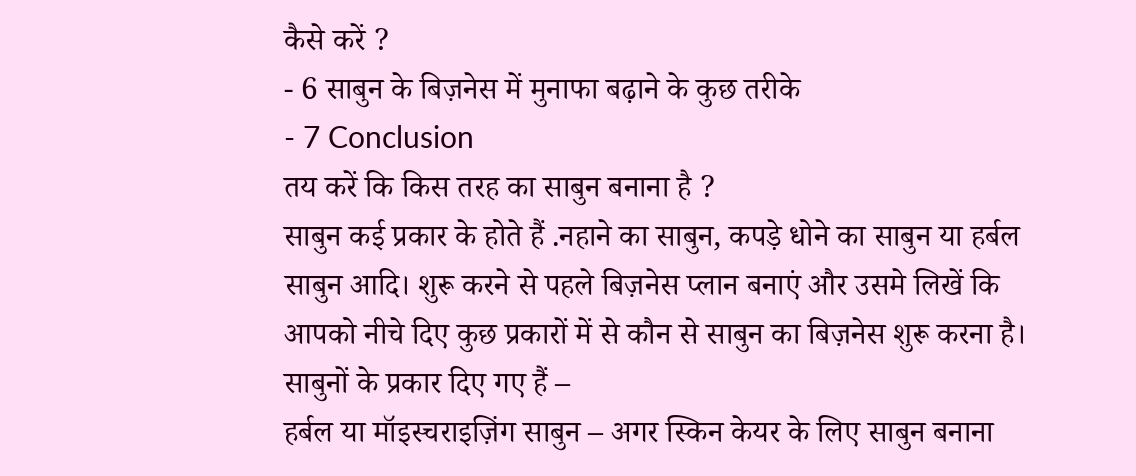कैसे करें ?
- 6 साबुन के बिज़नेस में मुनाफा बढ़ाने के कुछ तरीके
- 7 Conclusion
तय करें कि किस तरह का साबुन बनाना है ?
साबुन कई प्रकार के होते हैं .नहाने का साबुन, कपड़े धोने का साबुन या हर्बल साबुन आदि। शुरू करने से पहले बिज़नेस प्लान बनाएं और उसमे लिखें कि आपको नीचे दिए कुछ प्रकारों में से कौन से साबुन का बिज़नेस शुरू करना है।
साबुनों के प्रकार दिए गए हैं –
हर्बल या मॉइस्चराइज़िंग साबुन – अगर स्किन केयर के लिए साबुन बनाना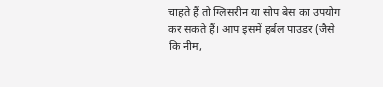चाहते हैं तो ग्लिसरीन या सोप बेस का उपयोग कर सकते हैं। आप इसमें हर्बल पाउडर (जैसे कि नीम,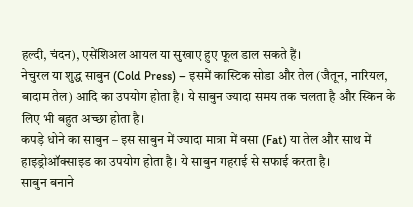हल्दी, चंदन), एसेंशिअल आयल या सुखाए हुए फूल डाल सकते हैं।
नेचुरल या शुद्ध साबुन (Cold Press) – इसमें कास्टिक सोडा और तेल (जैतून, नारियल, बादाम तेल) आदि का उपयोग होता है। ये साबुन ज्यादा समय तक चलता है और स्किन के लिए भी बहुत अच्छा होता है।
कपड़े धोने का साबुन – इस साबुन में ज्यादा मात्रा में वसा (Fat) या तेल और साथ में हाइड्रोऑक्साइड का उपयोग होता है। ये साबुन गहराई से सफाई करता है।
साबुन बनाने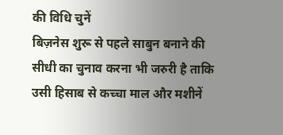की विधि चुनें
बिज़नेस शुरू से पहले साबुन बनाने की सीधी का चुनाव करना भी जरुरी है ताकि उसी हिसाब से कच्चा माल और मशीनें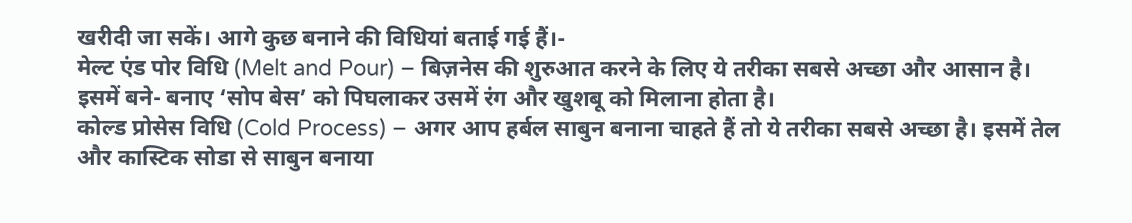खरीदी जा सकें। आगे कुछ बनाने की विधियां बताई गई हैं।-
मेल्ट एंड पोर विधि (Melt and Pour) – बिज़नेस की शुरुआत करने के लिए ये तरीका सबसे अच्छा और आसान है। इसमें बने- बनाए ‘सोप बेस’ को पिघलाकर उसमें रंग और खुशबू को मिलाना होता है।
कोल्ड प्रोसेस विधि (Cold Process) – अगर आप हर्बल साबुन बनाना चाहते हैं तो ये तरीका सबसे अच्छा है। इसमें तेल और कास्टिक सोडा से साबुन बनाया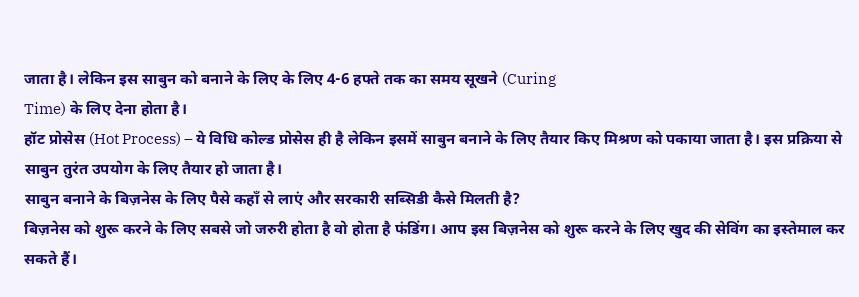जाता है। लेकिन इस साबुन को बनाने के लिए के लिए 4-6 हफ्ते तक का समय सूखने (Curing
Time) के लिए देना होता है।
हॉट प्रोसेस (Hot Process) – ये विधि कोल्ड प्रोसेस ही है लेकिन इसमें साबुन बनाने के लिए तैयार किए मिश्रण को पकाया जाता है। इस प्रक्रिया से साबुन तुरंत उपयोग के लिए तैयार हो जाता है।
साबुन बनाने के बिज़नेस के लिए पैसे कहाँ से लाएं और सरकारी सब्सिडी कैसे मिलती है?
बिज़नेस को शुरू करने के लिए सबसे जो जरुरी होता है वो होता है फंडिंग। आप इस बिज़नेस को शुरू करने के लिए खुद की सेविंग का इस्तेमाल कर सकते हैं।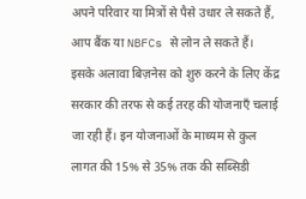अपने परिवार या मित्रों से पैसे उधार ले सकते हैं, आप बैंक या NBFCs से लोन ले सकते हैं।
इसके अलावा बिज़नेस को शुरु करने के लिए केंद्र सरकार की तरफ से कई तरह की योजनाएँ चलाई जा रही हैं। इन योजनाओं के माध्यम से कुल लागत की 15% से 35% तक की सब्सिडी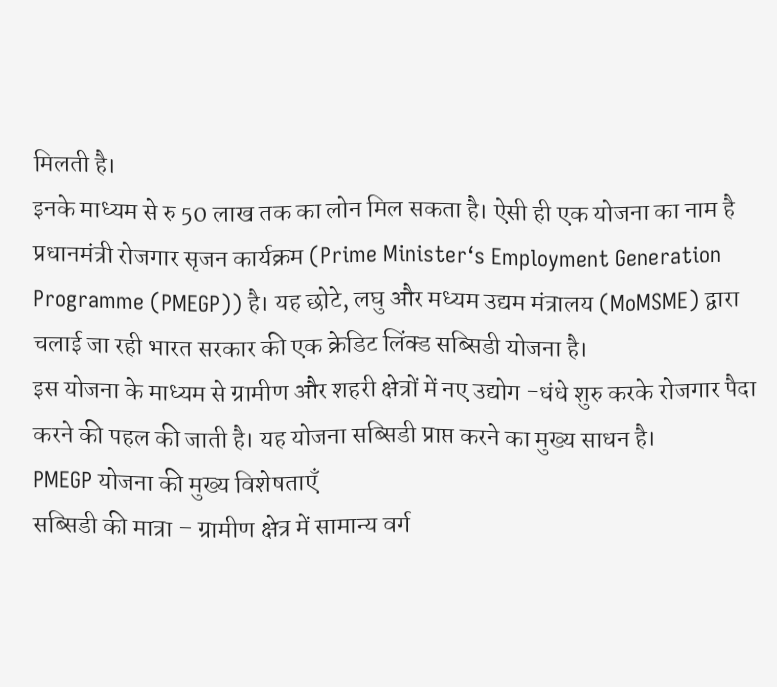मिलती है।
इनके माध्यम से रु 50 लाख तक का लोन मिल सकता है। ऐसी ही एक योजना का नाम है प्रधानमंत्री रोजगार सृजन कार्यक्रम (Prime Minister‘s Employment Generation Programme (PMEGP)) है। यह छोटे, लघु और मध्यम उद्यम मंत्रालय (MoMSME) द्वारा चलाई जा रही भारत सरकार की एक क्रेडिट लिंक्ड सब्सिडी योजना है।
इस योजना के माध्यम से ग्रामीण और शहरी क्षेत्रों में नए उद्योग -धंधे शुरु करके रोजगार पैदा करने की पहल की जाती है। यह योजना सब्सिडी प्राप्त करने का मुख्य साधन है।
PMEGP योजना की मुख्य विशेषताएँ
सब्सिडी की मात्रा – ग्रामीण क्षेत्र में सामान्य वर्ग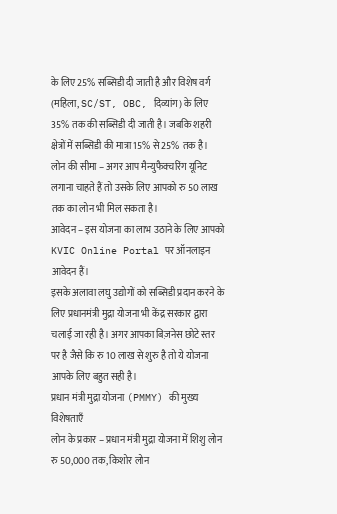के लिए 25% सब्सिडी दी जाती है और विशेष वर्ग (महिला, SC/ST, OBC, दिव्यांग) के लिए 35% तक की सब्सिडी दी जाती है। जबकि शहरी क्षेत्रों में सब्सिडी की मात्रा 15% से 25% तक है।
लोन की सीमा – अगर आप मैन्युफैक्चरिंग यूनिट लगाना चाहते हैं तो उसके लिए आपको रु 50 लाख तक का लोन भी मिल सकता है।
आवेदन – इस योजना का लाभ उठाने के लिए आपको KVIC Online Portal पर ऑनलाइन आवेदन हैं।
इसके अलावा लघु उद्योगों को सब्सिडी प्रदान करने के लिए प्रधानमंत्री मुद्रा योजना भी केंद्र सरकार द्वारा चलाई जा रही है। अगर आपका बिज़नेस छोटे स्तर पर है जैसे कि रु 10 लाख से शुरु है तो ये योजना आपके लिए बहुत सही है।
प्रधान मंत्री मुद्रा योजना (PMMY) की मुख्य विशेषताएँ
लोन के प्रकार – प्रधान मंत्री मुद्रा योजना में शिशु लोन रु 50,000 तक, किशोर लोन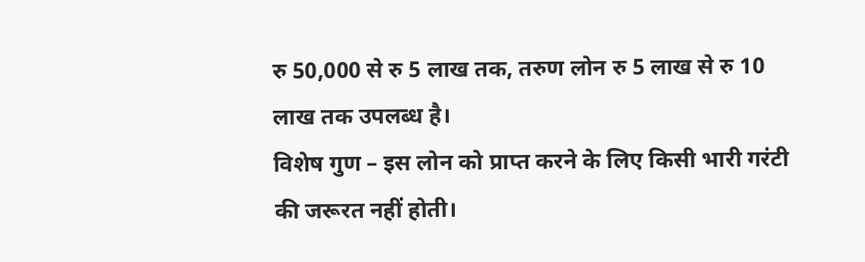रु 50,000 से रु 5 लाख तक, तरुण लोन रु 5 लाख से रु 10 लाख तक उपलब्ध है।
विशेष गुण – इस लोन को प्राप्त करने के लिए किसी भारी गरंटी की जरूरत नहीं होती।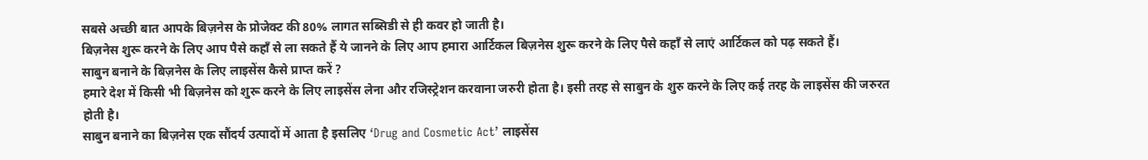सबसे अच्छी बात आपके बिज़नेस के प्रोजेक्ट की 80% लागत सब्सिडी से ही कवर हो जाती है।
बिज़नेस शुरू करने के लिए आप पैसे कहाँ से ला सकते हैं ये जानने के लिए आप हमारा आर्टिकल बिज़नेस शुरू करने के लिए पैसे कहाँ से लाएं आर्टिकल को पढ़ सकते हैं।
साबुन बनाने के बिज़नेस के लिए लाइसेंस कैसे प्राप्त करें ?
हमारे देश में किसी भी बिज़नेस को शुरू करने के लिए लाइसेंस लेना और रजिस्ट्रेशन करवाना जरुरी होता है। इसी तरह से साबुन के शुरु करने के लिए कई तरह के लाइसेंस की जरुरत होती है।
साबुन बनाने का बिज़नेस एक सौंदर्य उत्पादों में आता है इसलिए ‘Drug and Cosmetic Act’ लाइसेंस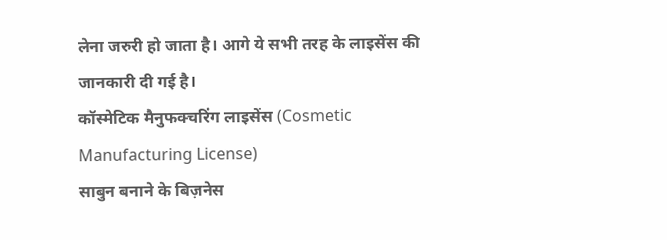लेना जरुरी हो जाता है। आगे ये सभी तरह के लाइसेंस की जानकारी दी गई है।
कॉस्मेटिक मैनुफक्चरिंग लाइसेंस (Cosmetic Manufacturing License)
साबुन बनाने के बिज़नेस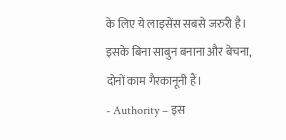के लिए ये लाइसेंस सबसे जरुरी है। इसके बिना साबुन बनाना और बेचना, दोनों काम गैरकानूनी हैं।
- Authority – इस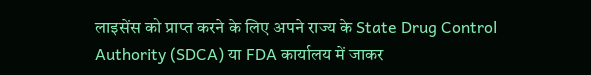लाइसेंस को प्राप्त करने के लिए अपने राज्य के State Drug Control Authority (SDCA) या FDA कार्यालय में जाकर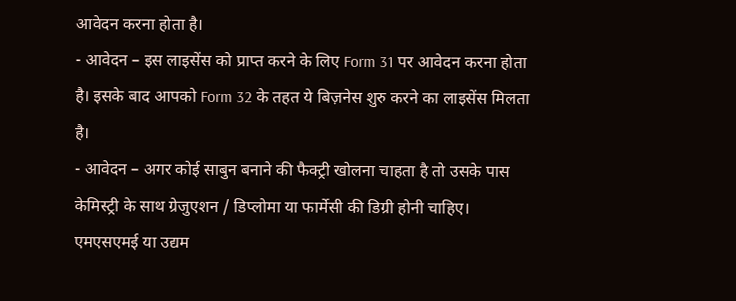आवेदन करना होता है।
- आवेदन – इस लाइसेंस को प्राप्त करने के लिए Form 31 पर आवेदन करना होता है। इसके बाद आपको Form 32 के तहत ये बिज़नेस शुरु करने का लाइसेंस मिलता है।
- आवेदन – अगर कोई साबुन बनाने की फैक्ट्री खोलना चाहता है तो उसके पास केमिस्ट्री के साथ ग्रेजुएशन / डिप्लोमा या फार्मेसी की डिग्री होनी चाहिए।
एमएसएमई या उद्यम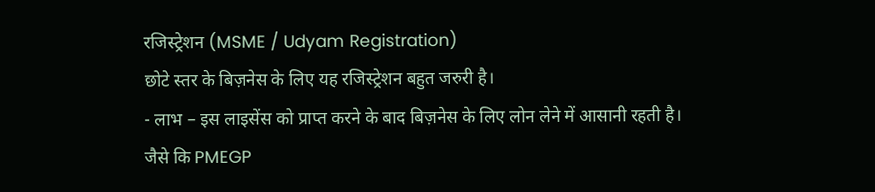रजिस्ट्रेशन (MSME / Udyam Registration)
छोटे स्तर के बिज़नेस के लिए यह रजिस्ट्रेशन बहुत जरुरी है।
- लाभ – इस लाइसेंस को प्राप्त करने के बाद बिज़नेस के लिए लोन लेने में आसानी रहती है। जैसे कि PMEGP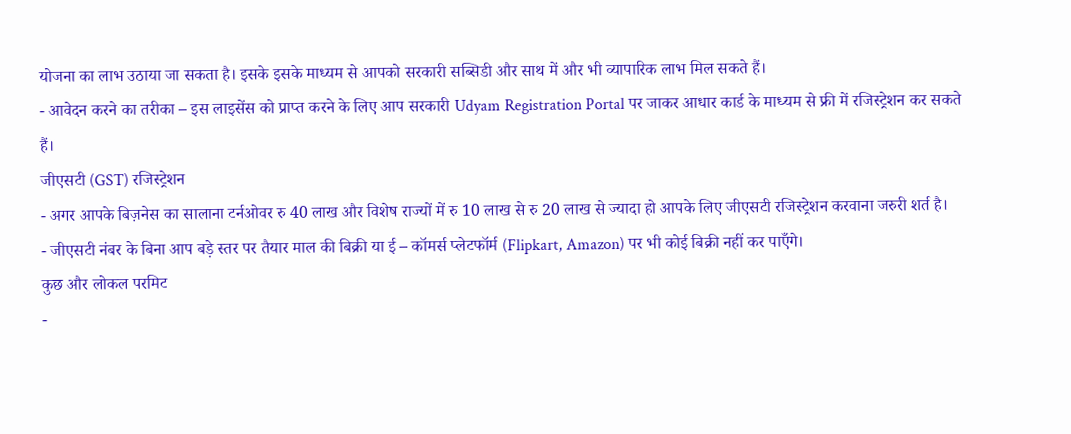योजना का लाभ उठाया जा सकता है। इसके इसके माध्यम से आपको सरकारी सब्सिडी और साथ में और भी व्यापारिक लाभ मिल सकते हैं।
- आवेदन करने का तरीका – इस लाइसेंस को प्राप्त करने के लिए आप सरकारी Udyam Registration Portal पर जाकर आधार कार्ड के माध्यम से फ्री में रजिस्ट्रेशन कर सकते हैं।
जीएसटी (GST) रजिस्ट्रेशन
- अगर आपके बिज़नेस का सालाना टर्नओवर रु 40 लाख और विशेष राज्यों में रु 10 लाख से रु 20 लाख से ज्यादा हो आपके लिए जीएसटी रजिस्ट्रेशन करवाना जरुरी शर्त है।
- जीएसटी नंबर के बिना आप बड़े स्तर पर तैयार माल की बिक्री या ई – कॉमर्स प्लेटफॉर्म (Flipkart, Amazon) पर भी कोई बिक्री नहीं कर पाएँगे।
कुछ और लोकल परमिट
-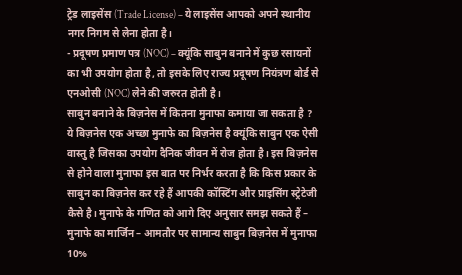ट्रेड लाइसेंस (Trade License) – ये लाइसेंस आपको अपने स्थानीय नगर निगम से लेना होता है।
- प्रदूषण प्रमाण पत्र (NOC) – क्यूंकि साबुन बनाने में कुछ रसायनों का भी उपयोग होता है, तो इसके लिए राज्य प्रदूषण नियंत्रण बोर्ड से एनओसी (NOC) लेने की जरुरत होती है।
साबुन बनाने के बिज़नेस में कितना मुनाफा कमाया जा सकता है ?
ये बिज़नेस एक अच्छा मुनाफे का बिज़नेस है क्यूंकि साबुन एक ऐसी वास्तु है जिसका उपयोग दैनिक जीवन में रोज होता है। इस बिज़नेस से होने वाला मुनाफा इस बात पर निर्भर करता है कि किस प्रकार के साबुन का बिज़नेस कर रहे हैं आपकी कॉस्टिंग और प्राइसिंग स्ट्रेटेजी कैसे है। मुनाफे के गणित को आगे दिए अनुसार समझ सकते हैं –
मुनाफे का मार्जिन – आमतौर पर सामान्य साबुन बिज़नेस में मुनाफा 10%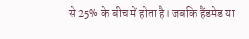से 25% के बीच में होता है। जबकि हैंडमेड या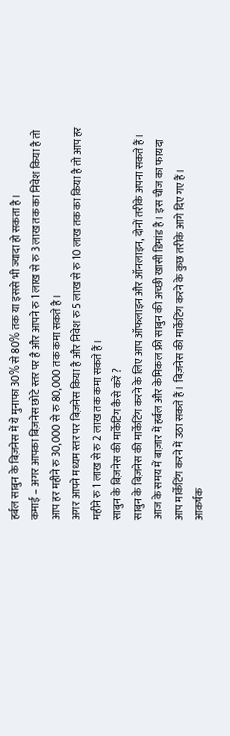हर्बल साबुन के बिज़नेस में ये मुनाफा 30% से 80% तक या इससे भी ज्यादा हो सकता है।
कमाई – अगर आपका बिज़नेस छोटे स्तर पर है और आपने रु 1 लाख से रु 3 लाख तक का निवेश किया है तो आप हर महीने रु 30,000 से रु 80,000 तक कमा सकते है।
अगर आपने मध्यम स्तर पर बिज़नेस किया है और निवेश रु 5 लाख से रु 10 लाख तक का किया है तो आप हर महीने रु 1 लाख से रु 2 लाख तक कमा सकते हैं।
साबुन के बिज़नेस की मार्केटिंग कैसे करें ?
साबुन के बिज़नेस की मार्केटिंग करने के लिए आप ऑफलाइन और ऑनलाइन, दोनों तरीके अपना सकते हैं। आज के समय में बाज़ार में हर्बल और केमिकल फ्री साबुन की अच्छी खासी डिमांड है। इस चीज का फायदा आप मार्केटिंग करने में उठा सकते हैं। बिज़नेस की मार्केटिंग करने के कुछ तरीके आगे दिए गए हैं।
आकर्षक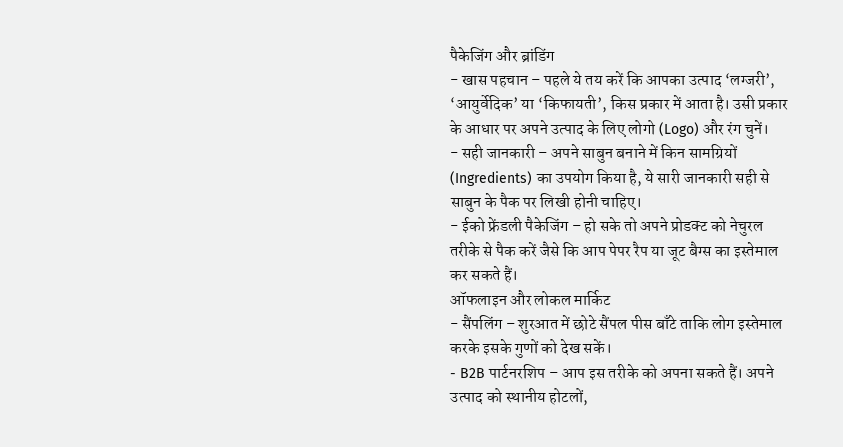पैकेजिंग और ब्रांडिंग
- खास पहचान – पहले ये तय करें कि आपका उत्पाद ‘लग्जरी’, ‘आयुर्वेदिक’ या ‘किफायती’, किस प्रकार में आता है। उसी प्रकार के आधार पर अपने उत्पाद के लिए लोगो (Logo) और रंग चुनें।
- सही जानकारी – अपने साबुन बनाने में किन सामग्रियों (Ingredients) का उपयोग किया है, ये सारी जानकारी सही से साबुन के पैक पर लिखी होनी चाहिए।
- ईको फ्रेंडली पैकेजिंग – हो सके तो अपने प्रोडक्ट को नेचुरल तरीके से पैक करें जैसे कि आप पेपर रैप या जूट बैग्स का इस्तेमाल कर सकते हैं।
ऑफलाइन और लोकल मार्किट
- सैंपलिंग – शुरआत में छोटे सैंपल पीस बाँटे ताकि लोग इस्तेमाल करके इसके गुणों को देख सकें।
- B2B पार्टनरशिप – आप इस तरीके को अपना सकते हैं। अपने उत्पाद को स्थानीय होटलों,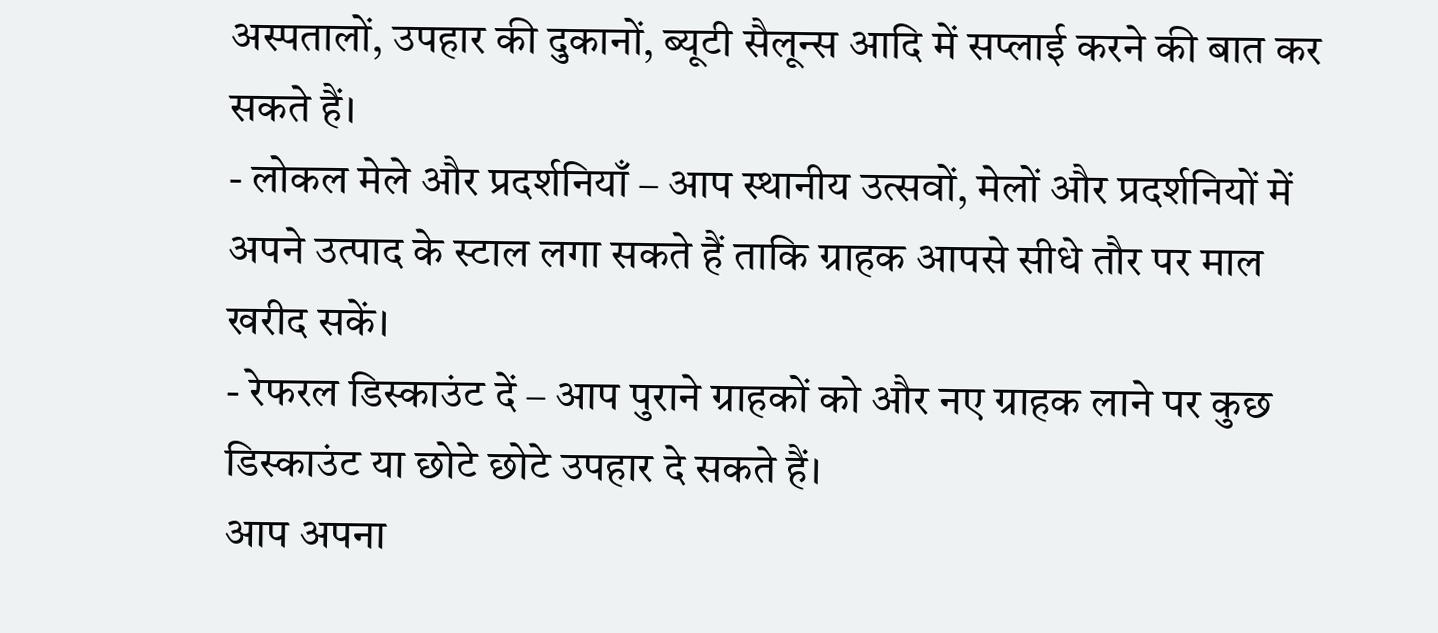अस्पतालों, उपहार की दुकानों, ब्यूटी सैलून्स आदि में सप्लाई करने की बात कर सकते हैं।
- लोकल मेले और प्रदर्शनियाँ – आप स्थानीय उत्सवों, मेलों और प्रदर्शनियों में अपने उत्पाद के स्टाल लगा सकते हैं ताकि ग्राहक आपसे सीधे तौर पर माल खरीद सकें।
- रेफरल डिस्काउंट दें – आप पुराने ग्राहकों को और नए ग्राहक लाने पर कुछ डिस्काउंट या छोटे छोटे उपहार दे सकते हैं।
आप अपना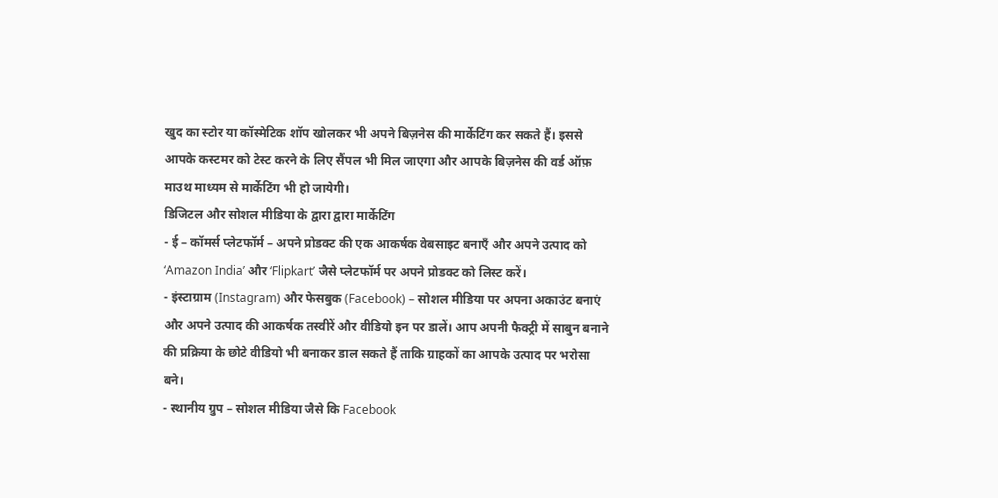खुद का स्टोर या कॉस्मेटिक शॉप खोलकर भी अपने बिज़नेस की मार्केटिंग कर सकते हैं। इससे आपके कस्टमर को टेस्ट करने के लिए सैंपल भी मिल जाएगा और आपके बिज़नेस की वर्ड ऑफ़ माउथ माध्यम से मार्केटिंग भी हो जायेगी।
डिजिटल और सोशल मीडिया के द्वारा द्वारा मार्केटिंग
- ई – कॉमर्स प्लेटफॉर्म – अपने प्रोडक्ट की एक आकर्षक वेबसाइट बनाएँ और अपने उत्पाद को ‘Amazon India’ और ‘Flipkart’ जैसे प्लेटफॉर्म पर अपने प्रोडक्ट को लिस्ट करें।
- इंस्टाग्राम (Instagram) और फेसबुक (Facebook) – सोशल मीडिया पर अपना अकाउंट बनाएं और अपने उत्पाद की आकर्षक तस्वीरें और वीडियो इन पर डालें। आप अपनी फैक्ट्री में साबुन बनाने की प्रक्रिया के छोटे वीडियो भी बनाकर डाल सकते हैं ताकि ग्राहकों का आपके उत्पाद पर भरोसा बने।
- स्थानीय ग्रुप – सोशल मीडिया जैसे कि Facebook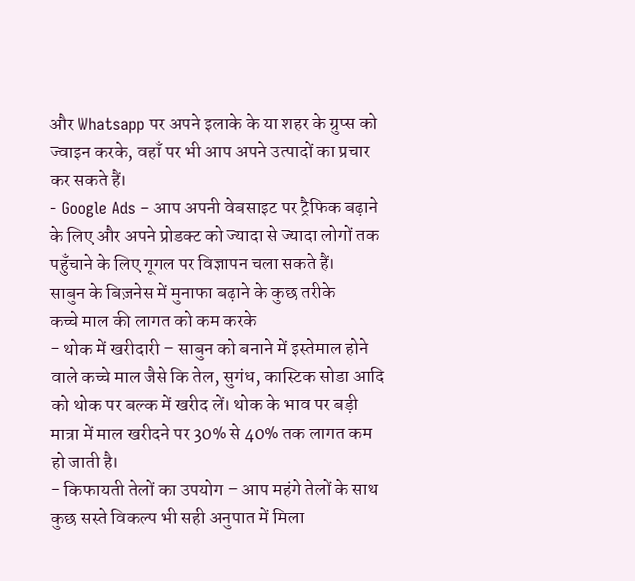और Whatsapp पर अपने इलाके के या शहर के ग्रुप्स को ज्वाइन करके, वहाँ पर भी आप अपने उत्पादों का प्रचार कर सकते हैं।
- Google Ads – आप अपनी वेबसाइट पर ट्रैफिक बढ़ाने के लिए और अपने प्रोडक्ट को ज्यादा से ज्यादा लोगों तक पहुँचाने के लिए गूगल पर विज्ञापन चला सकते हैं।
साबुन के बिज़नेस में मुनाफा बढ़ाने के कुछ तरीके
कच्चे माल की लागत को कम करके
- थोक में खरीदारी – साबुन को बनाने में इस्तेमाल होने वाले कच्चे माल जैसे कि तेल, सुगंध, कास्टिक सोडा आदि को थोक पर बल्क में खरीद लें। थोक के भाव पर बड़ी मात्रा में माल खरीदने पर 30% से 40% तक लागत कम हो जाती है।
- किफायती तेलों का उपयोग – आप महंगे तेलों के साथ कुछ सस्ते विकल्प भी सही अनुपात में मिला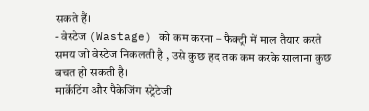सकते हैं।
- वेस्टेज (Wastage) को कम करना – फैक्ट्री में माल तैयार करते समय जो वेस्टेज निकलती है , उसे कुछ हद तक कम करके सालाना कुछ बचत हो सकती है।
मार्केटिंग और पैकेजिंग स्ट्रेटेजी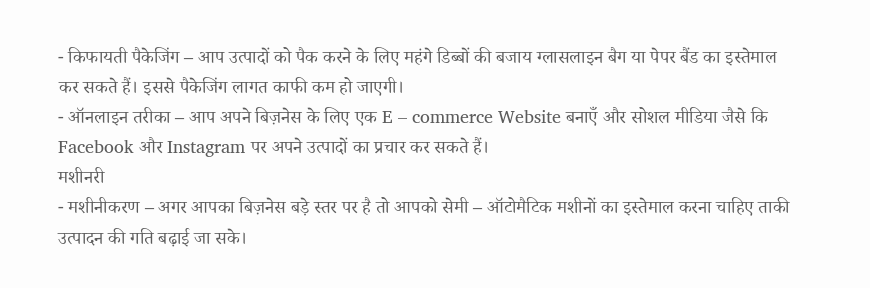- किफायती पैकेजिंग – आप उत्पादों को पैक करने के लिए महंगे डिब्बों की बजाय ग्लासलाइन बैग या पेपर बैंड का इस्तेमाल कर सकते हैं। इससे पैकेजिंग लागत काफी कम हो जाएगी।
- ऑनलाइन तरीका – आप अपने बिज़नेस के लिए एक E – commerce Website बनाएँ और सोशल मीडिया जैसे कि Facebook और Instagram पर अपने उत्पादों का प्रचार कर सकते हैं।
मशीनरी
- मशीनीकरण – अगर आपका बिज़नेस बड़े स्तर पर है तो आपको सेमी – ऑटोमैटिक मशीनों का इस्तेमाल करना चाहिए ताकी उत्पादन की गति बढ़ाई जा सके।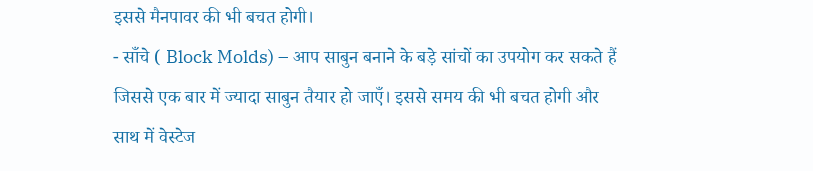इससे मैनपावर की भी बचत होगी।
- साँचे ( Block Molds) – आप साबुन बनाने के बड़े सांचों का उपयोग कर सकते हैं जिससे एक बार में ज्यादा साबुन तैयार हो जाएँ। इससे समय की भी बचत होगी और साथ में वेस्टेज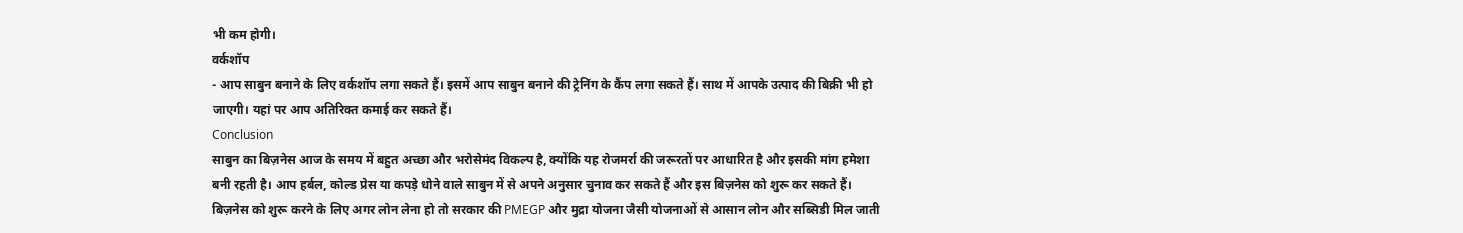भी कम होगी।
वर्कशॉप
- आप साबुन बनाने के लिए वर्कशॉप लगा सकते हैं। इसमें आप साबुन बनाने की ट्रेनिंग के कैंप लगा सकते हैं। साथ में आपके उत्पाद की बिक्री भी हो जाएगी। यहां पर आप अतिरिक्त कमाई कर सकते हैं।
Conclusion
साबुन का बिज़नेस आज के समय में बहुत अच्छा और भरोसेमंद विकल्प है, क्योंकि यह रोजमर्रा की जरूरतों पर आधारित है और इसकी मांग हमेशा बनी रहती है। आप हर्बल, कोल्ड प्रेस या कपड़े धोने वाले साबुन में से अपने अनुसार चुनाव कर सकते हैं और इस बिज़नेस को शुरू कर सकते हैं।
बिज़नेस को शुरू करने के लिए अगर लोन लेना हो तो सरकार की PMEGP और मुद्रा योजना जैसी योजनाओं से आसान लोन और सब्सिडी मिल जाती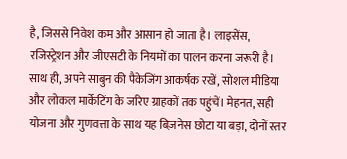है, जिससे निवेश कम और आसान हो जाता है। लाइसेंस, रजिस्ट्रेशन और जीएसटी के नियमों का पालन करना जरूरी है।
साथ ही, अपने साबुन की पैकेजिंग आकर्षक रखें, सोशल मीडिया और लोकल मार्केटिंग के जरिए ग्राहकों तक पहुंचें। मेहनत, सही योजना और गुणवत्ता के साथ यह बिज़नेस छोटा या बड़ा, दोनों स्तर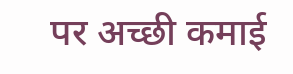पर अच्छी कमाई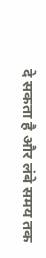दे सकता है और लंबे समय तक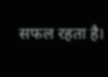सफल रहता है।